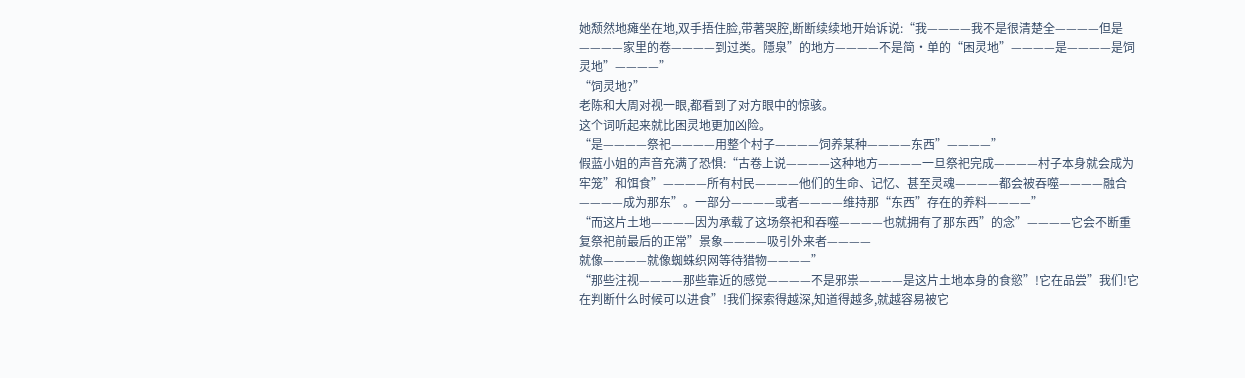她颓然地瘫坐在地,双手捂住脸,带著哭腔,断断续续地开始诉说:“我————我不是很清楚全————但是————家里的卷————到过类。隱泉”的地方————不是简·单的“困灵地”————是————是饲灵地”————”
“饲灵地?”
老陈和大周对视一眼,都看到了对方眼中的惊骇。
这个词听起来就比困灵地更加凶险。
“是————祭祀————用整个村子————饲养某种————东西”————”
假蓝小姐的声音充满了恐惧:“古卷上说————这种地方————一旦祭祀完成————村子本身就会成为牢笼”和饵食”————所有村民————他们的生命、记忆、甚至灵魂————都会被吞噬————融合————成为那东”。一部分————或者————维持那“东西”存在的养料————”
“而这片土地————因为承载了这场祭祀和吞噬————也就拥有了那东西”的念”————它会不断重复祭祀前最后的正常”景象————吸引外来者————
就像————就像蜘蛛织网等待猎物————”
“那些注视————那些靠近的感觉————不是邪祟————是这片土地本身的食慾”!它在品尝”我们!它在判断什么时候可以进食”!我们探索得越深,知道得越多,就越容易被它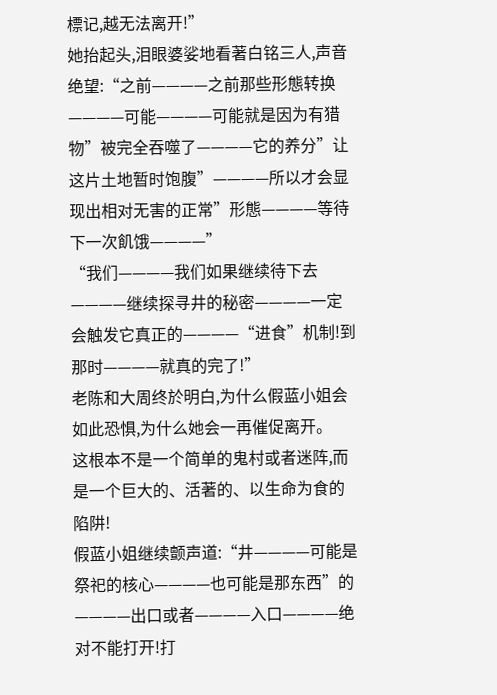標记,越无法离开!”
她抬起头,泪眼婆娑地看著白铭三人,声音绝望:“之前————之前那些形態转换————可能————可能就是因为有猎物”被完全吞噬了————它的养分”让这片土地暂时饱腹”————所以才会显现出相对无害的正常”形態————等待下一次飢饿————”
“我们————我们如果继续待下去————继续探寻井的秘密————一定会触发它真正的————“进食”机制!到那时————就真的完了!”
老陈和大周终於明白,为什么假蓝小姐会如此恐惧,为什么她会一再催促离开。
这根本不是一个简单的鬼村或者迷阵,而是一个巨大的、活著的、以生命为食的陷阱!
假蓝小姐继续颤声道:“井————可能是祭祀的核心————也可能是那东西”的————出口或者————入口————绝对不能打开!打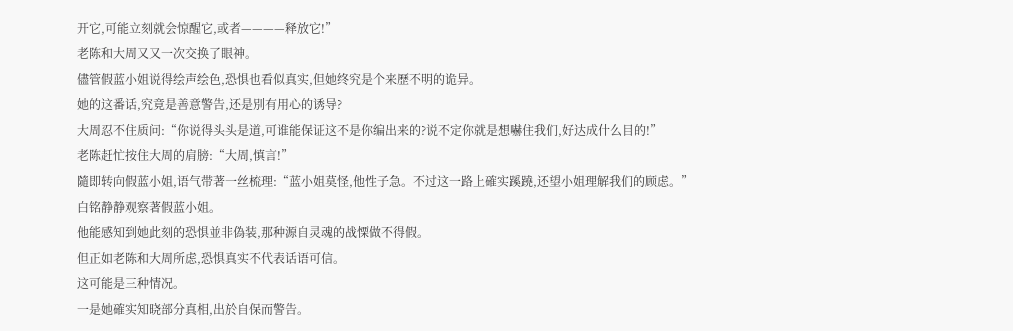开它,可能立刻就会惊醒它,或者————释放它!”
老陈和大周又又一次交换了眼神。
儘管假蓝小姐说得绘声绘色,恐惧也看似真实,但她终究是个来歷不明的诡异。
她的这番话,究竟是善意警告,还是別有用心的诱导?
大周忍不住质问:“你说得头头是道,可谁能保证这不是你编出来的?说不定你就是想嚇住我们,好达成什么目的!”
老陈赶忙按住大周的肩膀:“大周,慎言!”
隨即转向假蓝小姐,语气带著一丝梳理:“蓝小姐莫怪,他性子急。不过这一路上確实蹊蹺,还望小姐理解我们的顾虑。”
白铭静静观察著假蓝小姐。
他能感知到她此刻的恐惧並非偽装,那种源自灵魂的战慄做不得假。
但正如老陈和大周所虑,恐惧真实不代表话语可信。
这可能是三种情况。
一是她確实知晓部分真相,出於自保而警告。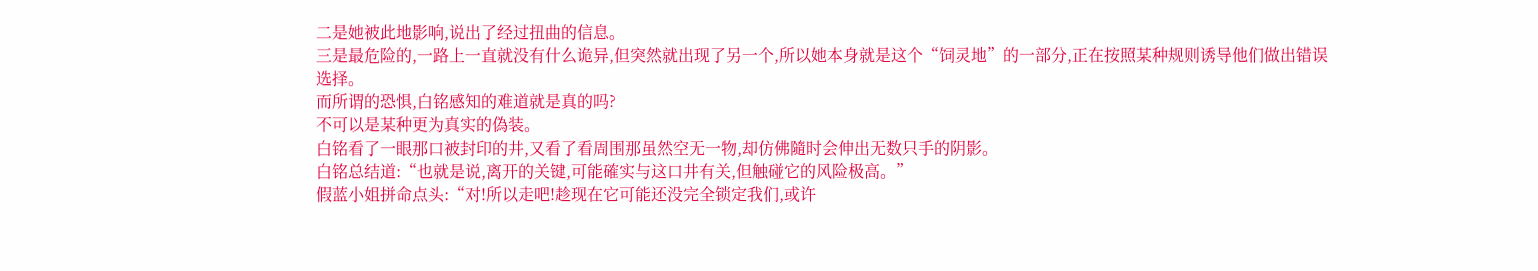二是她被此地影响,说出了经过扭曲的信息。
三是最危险的,一路上一直就没有什么诡异,但突然就出现了另一个,所以她本身就是这个“饲灵地”的一部分,正在按照某种规则诱导他们做出错误选择。
而所谓的恐惧,白铭感知的难道就是真的吗?
不可以是某种更为真实的偽装。
白铭看了一眼那口被封印的井,又看了看周围那虽然空无一物,却仿佛隨时会伸出无数只手的阴影。
白铭总结道:“也就是说,离开的关键,可能確实与这口井有关,但触碰它的风险极高。”
假蓝小姐拼命点头:“对!所以走吧!趁现在它可能还没完全锁定我们,或许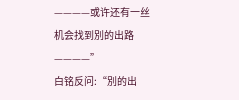————或许还有一丝机会找到別的出路————”
白铭反问:“別的出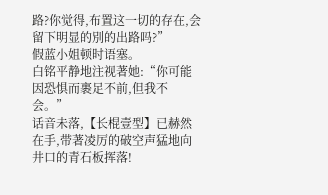路?你觉得,布置这一切的存在,会留下明显的別的出路吗?”
假蓝小姐顿时语塞。
白铭平静地注视著她:“你可能因恐惧而裹足不前,但我不会。”
话音未落,【长棍壹型】已赫然在手,带著凌厉的破空声猛地向井口的青石板挥落!